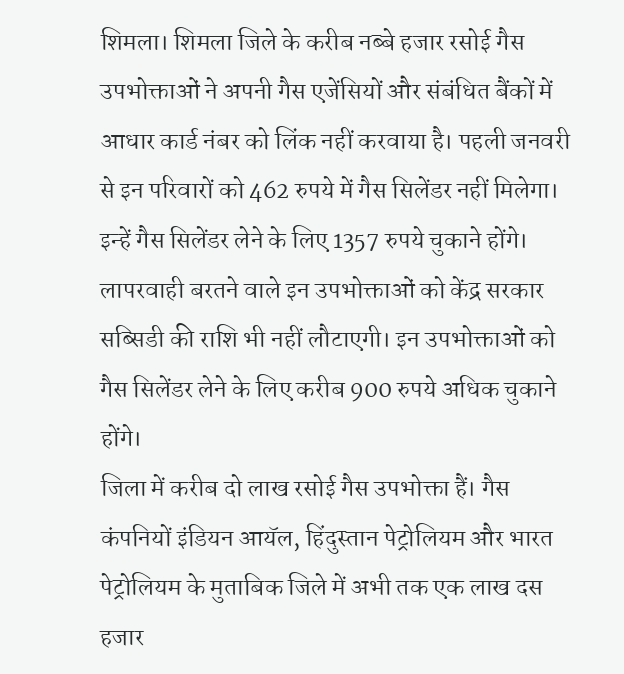शिमला। शिमला जिले के करीब नब्बे हजार रसोई गैस उपभोक्ताओं ने अपनी गैस एजेंसियों और संबंधित बैंकों में आधार कार्ड नंबर को लिंक नहीं करवाया है। पहली जनवरी से इन परिवारों को 462 रुपये में गैस सिलेंडर नहीं मिलेगा। इन्हें गैस सिलेंडर लेने के लिए 1357 रुपये चुकाने होंगे। लापरवाही बरतने वाले इन उपभोक्ताओं को केंद्र सरकार सब्सिडी की राशि भी नहीं लौटाएगी। इन उपभोक्ताओं को गैस सिलेंडर लेने के लिए करीब 900 रुपये अधिक चुकाने होंगे।
जिला में करीब दो लाख रसोई गैस उपभोक्ता हैं। गैस कंपनियों इंडियन आयॅल, हिंदुस्तान पेट्रोलियम और भारत पेट्रोलियम के मुताबिक जिले में अभी तक एक लाख दस हजार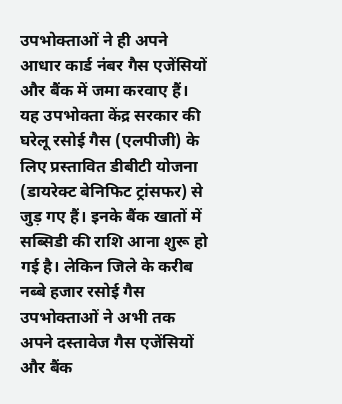उपभोक्ताओं ने ही अपने आधार कार्ड नंबर गैस एजेंसियों और बैंक में जमा करवाए हैं। यह उपभोक्ता केंद्र सरकार की घरेलू रसोई गैस (एलपीजी) के लिए प्रस्तावित डीबीटी योजना (डायरेक्ट बेनिफिट ट्रांसफर) से जुड़ गए हैं। इनके बैंक खातों में सब्सिडी की राशि आना शुरू हो गई है। लेकिन जिले के करीब नब्बे हजार रसोई गैस उपभोक्ताओं ने अभी तक अपने दस्तावेज गैस एजेंसियों और बैंक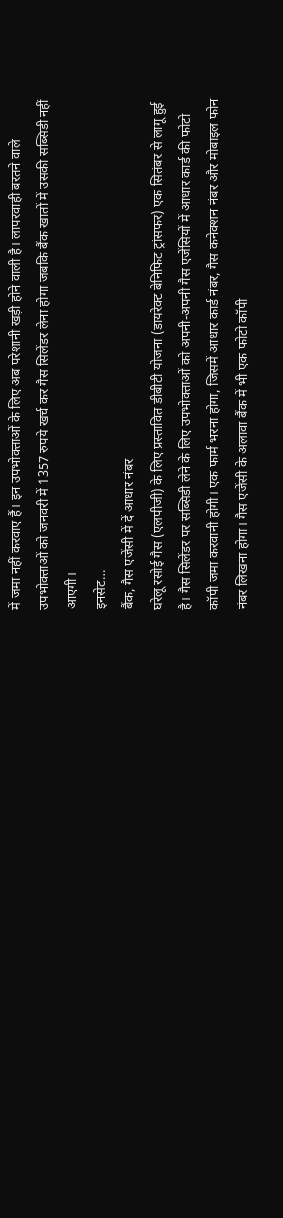में जमा नहीं करवाए हैं। इन उपभोक्ताओं के लिए अब परेशानी खड़ी होने वाली है। लापरवाही बरतने वाले उपभोक्ताओं को जनवरी में 1357 रुपये खर्च कर गैस सिलेंडर लेना होगा जबकि बैंक खातों में उसकी सब्सिडी नहीं आएगी।
इनसेट…
बैंक, गैस एजेंसी में दें आधार नंबर
घरेलू रसोई गैस (एलपीजी) के लिए प्रस्तावित डीबीटी योजना (डायरेक्ट बेनिफिट ट्रांसफर) एक सितंबर से लागू हुई है। गैस सिलेंडर पर सब्सिडी लेने के लिए उपभोक्ताओं को अपनी-अपनी गैस एजेंसियों में आधार कार्ड की फोटो कॉपी जमा करवानी होगी। एक फार्म भरना होगा, जिसमें आधार कार्ड नंबर, गैस कनेक्शन नंबर और मोबाइल फोन नंबर लिखना होगा। गैस एजेंसी के अलावा बैंक में भी एक फोटो कॉपी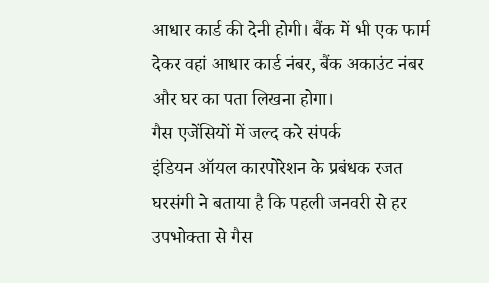आधार कार्ड की देनी होगी। बैंक में भी एक फार्म देकर वहां आधार कार्ड नंबर, बैंक अकाउंट नंबर और घर का पता लिखना होगा।
गैस एजेंसियों में जल्द करे संपर्क
इंडियन ऑयल कारपोरेशन के प्रबंधक रजत घरसंगी ने बताया है कि पहली जनवरी से हर उपभोक्ता से गैस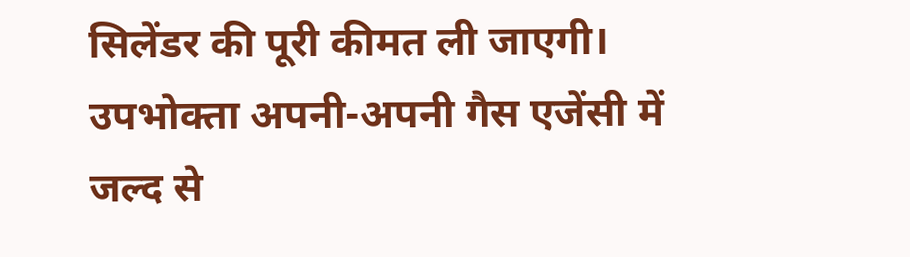सिलेंडर की पूरी कीमत ली जाएगी। उपभोक्ता अपनी-अपनी गैस एजेंसी में जल्द से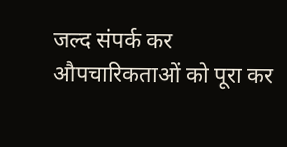जल्द संपर्क कर औपचारिकताओं को पूरा कर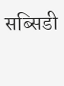सब्सिडी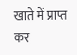खाते में प्राप्त कर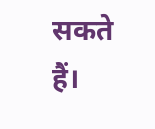सकते हैं।